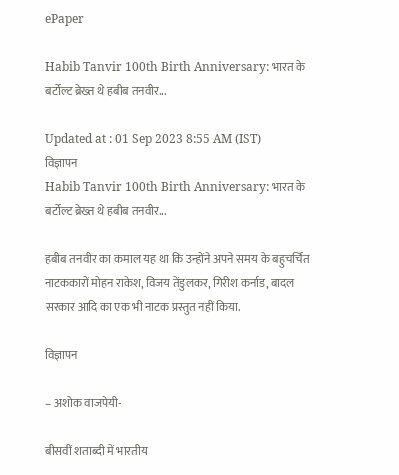ePaper

Habib Tanvir 100th Birth Anniversary: भारत के बर्टोल्ट ब्रेख्त थे हबीब तनवीर...

Updated at : 01 Sep 2023 8:55 AM (IST)
विज्ञापन
Habib Tanvir 100th Birth Anniversary: भारत के बर्टोल्ट ब्रेख्त थे हबीब तनवीर...

हबीब तनवीर का कमाल यह था कि उन्होंने अपने समय के बहुचर्चित नाटककारों मोहन राकेश, विजय तेंडुलकर, गिरीश कर्नाड, बादल सरकार आदि का एक भी नाटक प्रस्तुत नहीं किया.

विज्ञापन

– अशोक वाजपेयी-

बीसवीं शताब्दी में भारतीय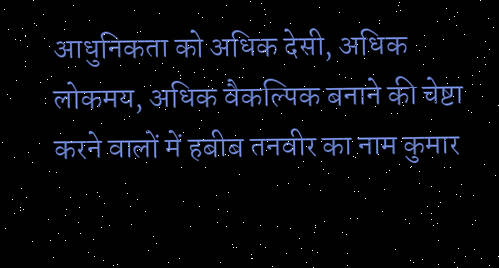आधुनिकता को अधिक देसी, अधिक लोकमय, अधिक वैकल्पिक बनाने की चेष्टा करने वालों में हबीब तनवीर का नाम कुमार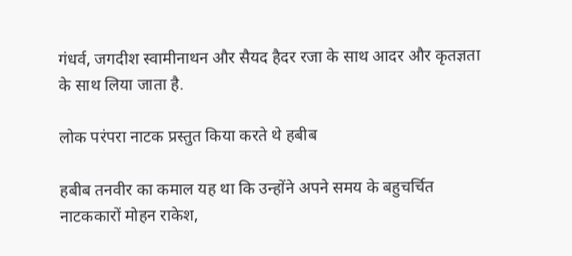गंधर्व, जगदीश स्वामीनाथन और सैयद हैदर रजा के साथ आदर और कृतज्ञता के साथ लिया जाता है.

लोक परंपरा नाटक प्रस्तुत किया करते थे हबीब

हबीब तनवीर का कमाल यह था कि उन्होंने अपने समय के बहुचर्चित नाटककारों मोहन राकेश,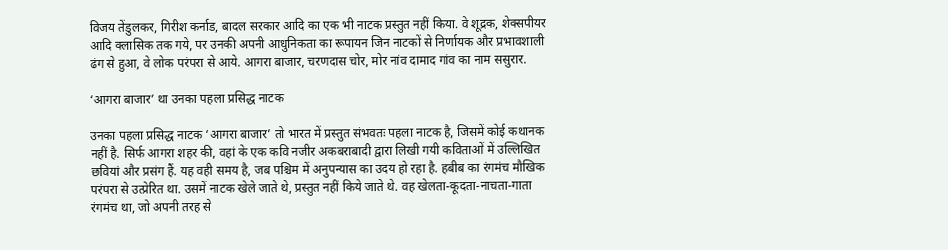विजय तेंडुलकर, गिरीश कर्नाड, बादल सरकार आदि का एक भी नाटक प्रस्तुत नहीं किया. वे शूद्रक, शेक्सपीयर आदि क्लासिक तक गये, पर उनकी अपनी आधुनिकता का रूपायन जिन नाटकों से निर्णायक और प्रभावशाली ढंग से हुआ, वे लोक परंपरा से आये. आगरा बाजार, चरणदास चोर, मोर नांव दामाद गांव का नाम ससुरार.

‘आगरा बाजार’ था उनका पहला प्रसिद्ध नाटक

उनका पहला प्रसिद्ध नाटक ‘आगरा बाजार’ तो भारत में प्रस्तुत संभवतः पहला नाटक है, जिसमें कोई कथानक नहीं है. सिर्फ आगरा शहर की, वहां के एक कवि नजीर अकबराबादी द्वारा लिखी गयी कविताओं में उल्लिखित छवियां और प्रसंग हैं. यह वही समय है, जब पश्चिम में अनुपन्यास का उदय हो रहा है. हबीब का रंगमंच मौखिक परंपरा से उत्प्रेरित था. उसमें नाटक खेले जाते थे, प्रस्तुत नहीं किये जाते थे. वह खेलता-कूदता-नाचता-गाता रंगमंच था, जो अपनी तरह से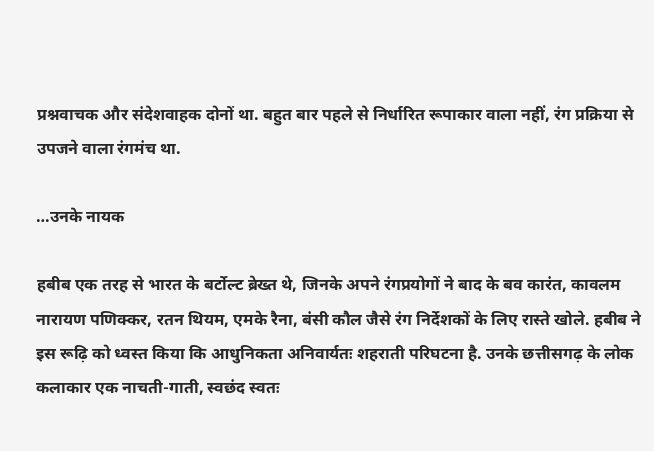प्रश्नवाचक और संदेशवाहक दोनों था. बहुत बार पहले से निर्धारित रूपाकार वाला नहीं, रंग प्रक्रिया से उपजने वाला रंगमंच था.

…उनके नायक

हबीब एक तरह से भारत के बर्टोल्ट ब्रेख्त थे, जिनके अपने रंगप्रयोगों ने बाद के बव कारंत, कावलम नारायण पणिक्कर, रतन थियम, एमके रैना, बंसी कौल जैसे रंग निर्देशकों के लिए रास्ते खोले. हबीब ने इस रूढ़ि को ध्वस्त किया कि आधुनिकता अनिवार्यतः शहराती परिघटना है. उनके छत्तीसगढ़ के लोक कलाकार एक नाचती-गाती, स्वछंद स्वतः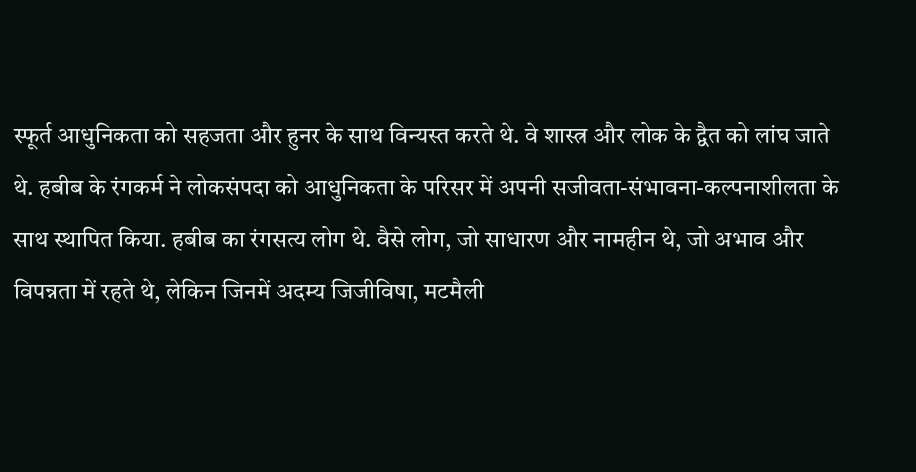स्फूर्त आधुनिकता को सहजता और हुनर के साथ विन्यस्त करते थे. वे शास्त्र और लोक के द्वैत को लांघ जाते थे. हबीब के रंगकर्म ने लोकसंपदा को आधुनिकता के परिसर में अपनी सजीवता-संभावना-कल्पनाशीलता के साथ स्थापित किया. हबीब का रंगसत्य लोग थे. वैसे लोग, जो साधारण और नामहीन थे, जो अभाव और विपन्नता में रहते थे, लेकिन जिनमें अदम्य जिजीविषा, मटमैली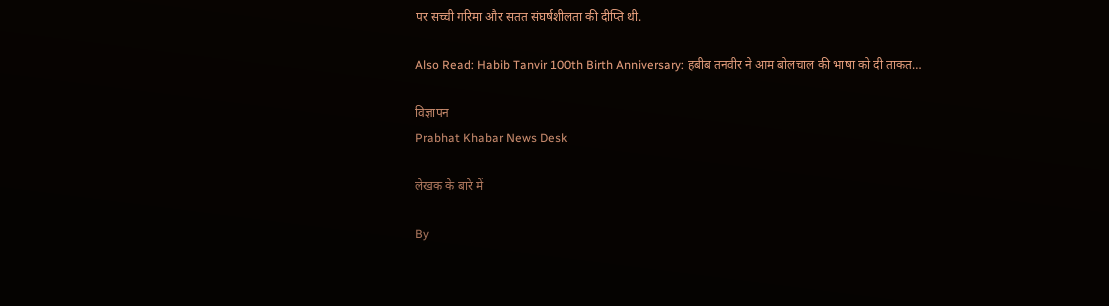पर सच्ची गरिमा और सतत संघर्षशीलता की दीप्ति थी.

Also Read: Habib Tanvir 100th Birth Anniversary: हबीब तनवीर ने आम बोलचाल की भाषा को दी ताकत…

विज्ञापन
Prabhat Khabar News Desk

लेखक के बारे में

By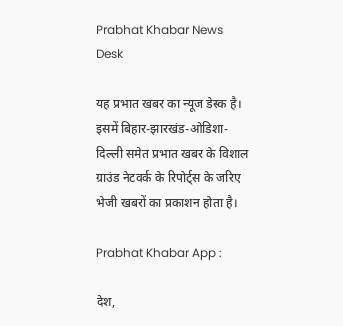Prabhat Khabar News Desk

यह प्रभात खबर का न्यूज डेस्क है। इसमें बिहार-झारखंड-ओडिशा-दिल्‍ली समेत प्रभात खबर के विशाल ग्राउंड नेटवर्क के रिपोर्ट्स के जरिए भेजी खबरों का प्रकाशन होता है।

Prabhat Khabar App :

देश,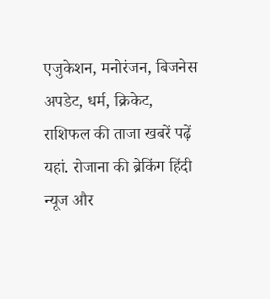एजुकेशन, मनोरंजन, बिजनेस अपडेट, धर्म, क्रिकेट, राशिफल की ताजा खबरें पढ़ें यहां. रोजाना की ब्रेकिंग हिंदी न्यूज और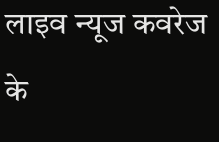लाइव न्यूज कवरेज के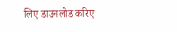लिए डाउनलोड करिए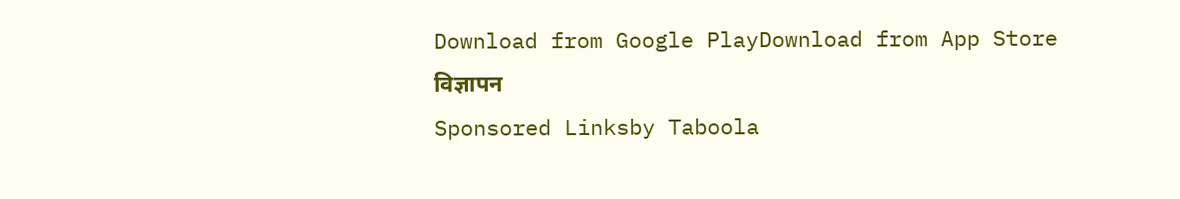Download from Google PlayDownload from App Store
विज्ञापन
Sponsored Linksby Taboola